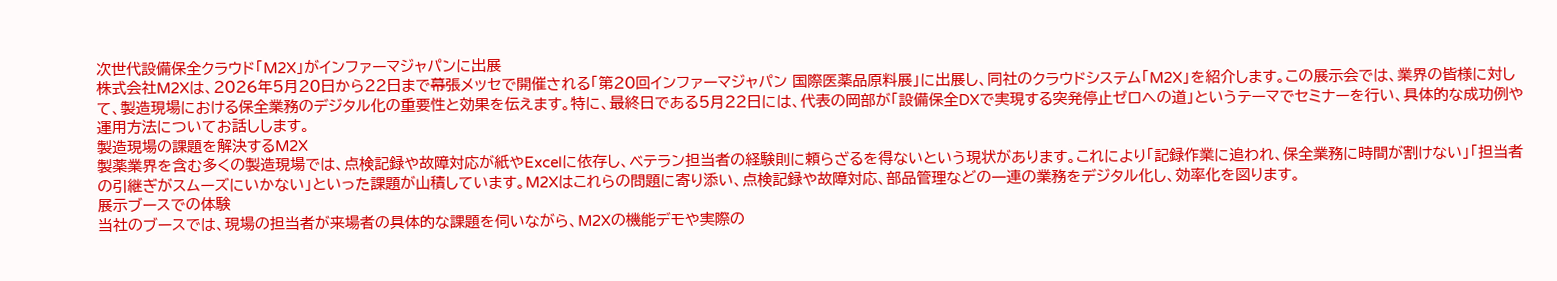次世代設備保全クラウド「M2X」がインファーマジャパンに出展
株式会社M2Xは、2026年5月20日から22日まで幕張メッセで開催される「第20回インファーマジャパン 国際医薬品原料展」に出展し、同社のクラウドシステム「M2X」を紹介します。この展示会では、業界の皆様に対して、製造現場における保全業務のデジタル化の重要性と効果を伝えます。特に、最終日である5月22日には、代表の岡部が「設備保全DXで実現する突発停止ゼロへの道」というテーマでセミナーを行い、具体的な成功例や運用方法についてお話しします。
製造現場の課題を解決するM2X
製薬業界を含む多くの製造現場では、点検記録や故障対応が紙やExcelに依存し、ベテラン担当者の経験則に頼らざるを得ないという現状があります。これにより「記録作業に追われ、保全業務に時間が割けない」「担当者の引継ぎがスムーズにいかない」といった課題が山積しています。M2Xはこれらの問題に寄り添い、点検記録や故障対応、部品管理などの一連の業務をデジタル化し、効率化を図ります。
展示ブースでの体験
当社のブースでは、現場の担当者が来場者の具体的な課題を伺いながら、M2Xの機能デモや実際の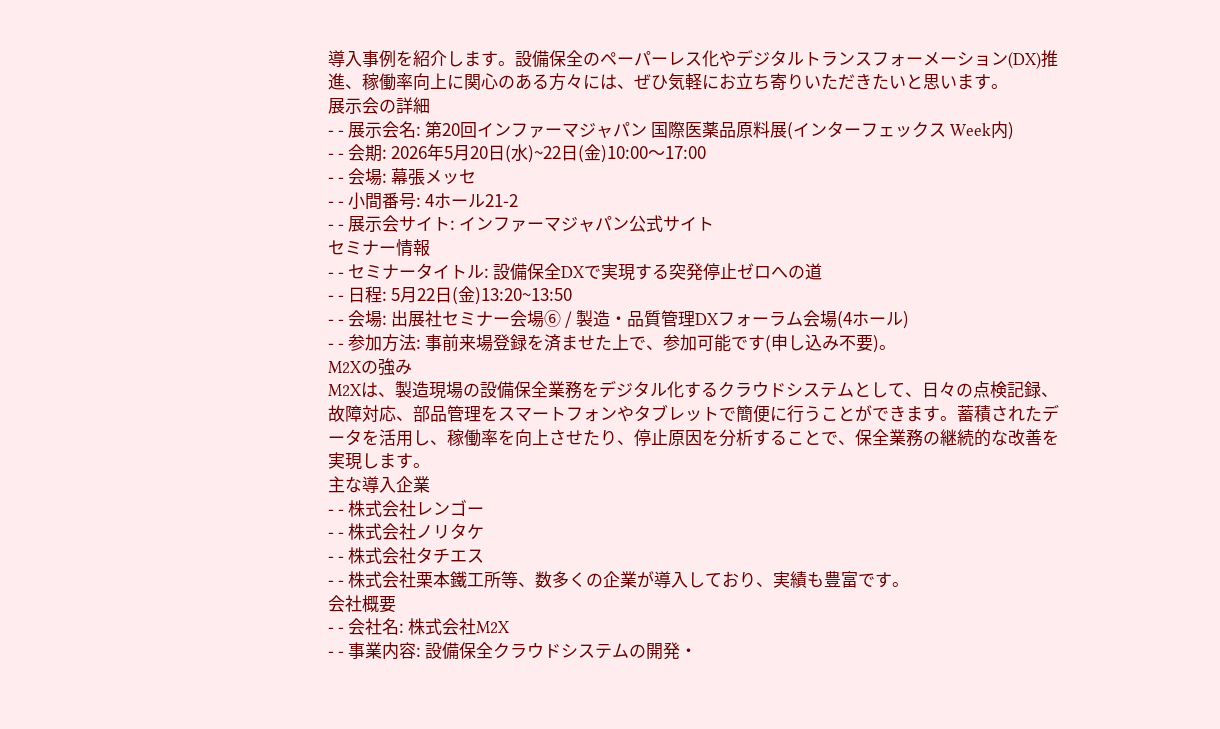導入事例を紹介します。設備保全のペーパーレス化やデジタルトランスフォーメーション(DX)推進、稼働率向上に関心のある方々には、ぜひ気軽にお立ち寄りいただきたいと思います。
展示会の詳細
- - 展示会名: 第20回インファーマジャパン 国際医薬品原料展(インターフェックス Week内)
- - 会期: 2026年5月20日(水)~22日(金)10:00〜17:00
- - 会場: 幕張メッセ
- - 小間番号: 4ホール21-2
- - 展示会サイト: インファーマジャパン公式サイト
セミナー情報
- - セミナータイトル: 設備保全DXで実現する突発停止ゼロへの道
- - 日程: 5月22日(金)13:20~13:50
- - 会場: 出展社セミナー会場⑥ / 製造・品質管理DXフォーラム会場(4ホール)
- - 参加方法: 事前来場登録を済ませた上で、参加可能です(申し込み不要)。
M2Xの強み
M2Xは、製造現場の設備保全業務をデジタル化するクラウドシステムとして、日々の点検記録、故障対応、部品管理をスマートフォンやタブレットで簡便に行うことができます。蓄積されたデータを活用し、稼働率を向上させたり、停止原因を分析することで、保全業務の継続的な改善を実現します。
主な導入企業
- - 株式会社レンゴー
- - 株式会社ノリタケ
- - 株式会社タチエス
- - 株式会社栗本鐵工所等、数多くの企業が導入しており、実績も豊富です。
会社概要
- - 会社名: 株式会社M2X
- - 事業内容: 設備保全クラウドシステムの開発・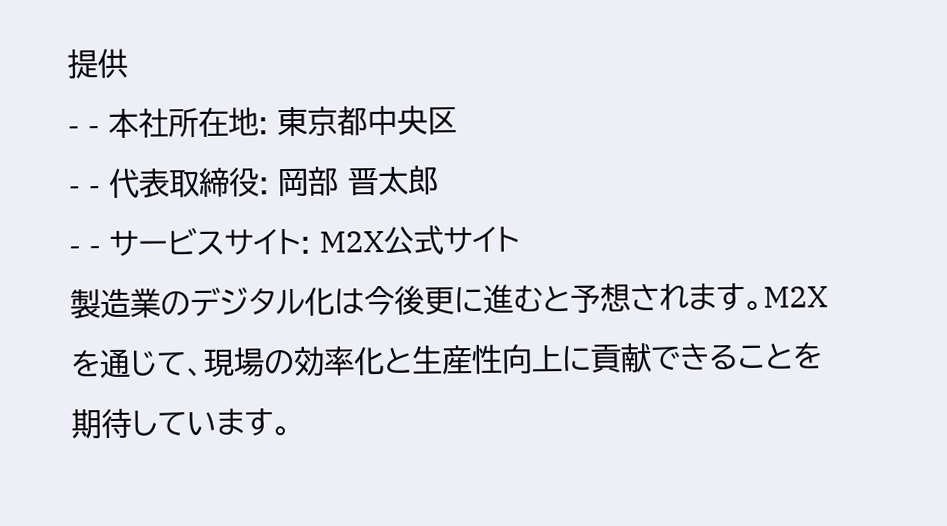提供
- - 本社所在地: 東京都中央区
- - 代表取締役: 岡部 晋太郎
- - サービスサイト: M2X公式サイト
製造業のデジタル化は今後更に進むと予想されます。M2Xを通じて、現場の効率化と生産性向上に貢献できることを期待しています。